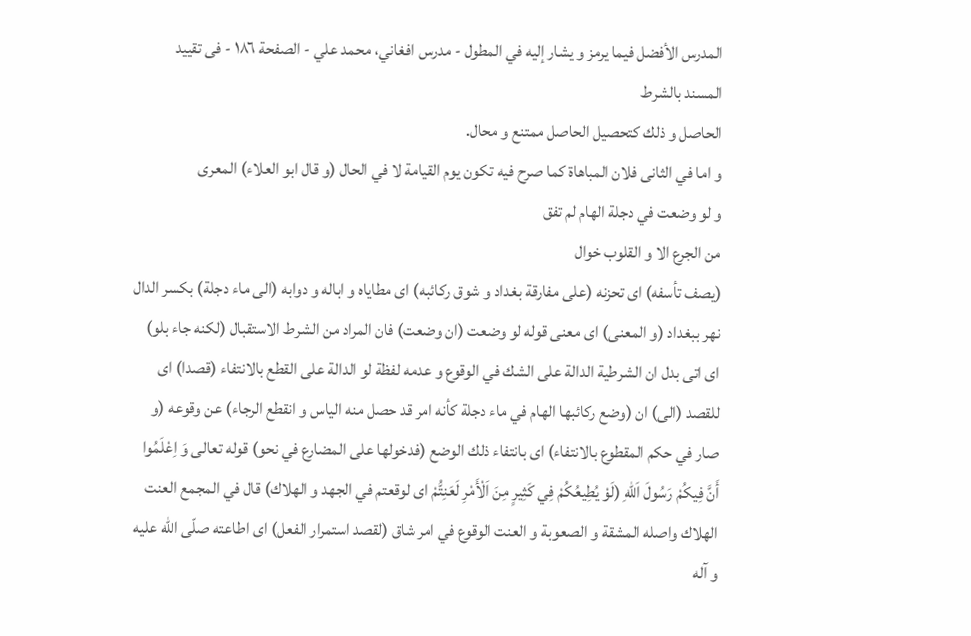المدرس الأفضل فيما يرمز و يشار إليه في المطول - مدرس افغاني، محمد علي - الصفحة ١٨٦ - فى تقييد المسند بالشرط
الحاصل و ذلك كتحصيل الحاصل ممتنع و محال.
و اما في الثانى فلان المباهاة كما صرح فيه تكون يوم القيامة لا في الحال (و قال ابو العلاء) المعرى
و لو وضعت في دجلة الهام لم تفق
من الجرع الا و القلوب خوال
(يصف تأسفه) اى تحزنه (على مفارقة بغداد و شوق ركائبه) اى مطاياه و اباله و دوابه (الى ماء دجلة) بكسر الدال نهر ببغداد (و المعنى) اى معنى قوله لو وضعت (ان وضعت) فان المراد من الشرط الاستقبال (لكنه جاء بلو) اى اتى بدل ان الشرطية الدالة على الشك في الوقوع و عدمه لفظة لو الدالة على القطع بالانتفاء (قصدا) اى للقصد (الى) ان (وضع ركائبها الهام في ماء دجلة كأنه امر قد حصل منه الياس و انقطع الرجاء) عن وقوعه (و صار في حكم المقطوع بالانتفاء) اى بانتفاء ذلك الوضع (فدخولها على المضارع في نحو) قوله تعالى وَ اِعْلَمُوا أَنَّ فِيكُمْ رَسُولَ اَللّٰهِ (لَوْ يُطِيعُكُمْ فِي كَثِيرٍ مِنَ اَلْأَمْرِ لَعَنِتُّمْ اى لوقعتم في الجهد و الهلاك) قال في المجمع العنت الهلاك واصله المشقة و الصعوبة و العنت الوقوع في امر شاق (لقصد استمرار الفعل) اى اطاعته صلّى اللّه عليه و آله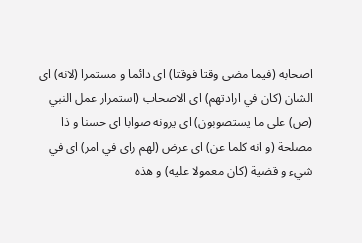اصحابه (فيما مضى وقتا فوقتا) اى دائما و مستمرا (لانه) اى الشان (كان في ارادتهم) اى الاصحاب (استمرار عمل النبي (ص) على ما يستصوبون) اى يرونه صوابا اى حسنا و ذا مصلحة (و انه كلما عن) اى عرض (لهم راى في امر) اى في شيء و قضية (كان معمولا عليه) و هذه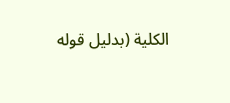الكلية (بدليل قوله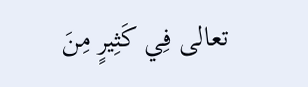تعالى فِي كَثِيرٍ مِنَ